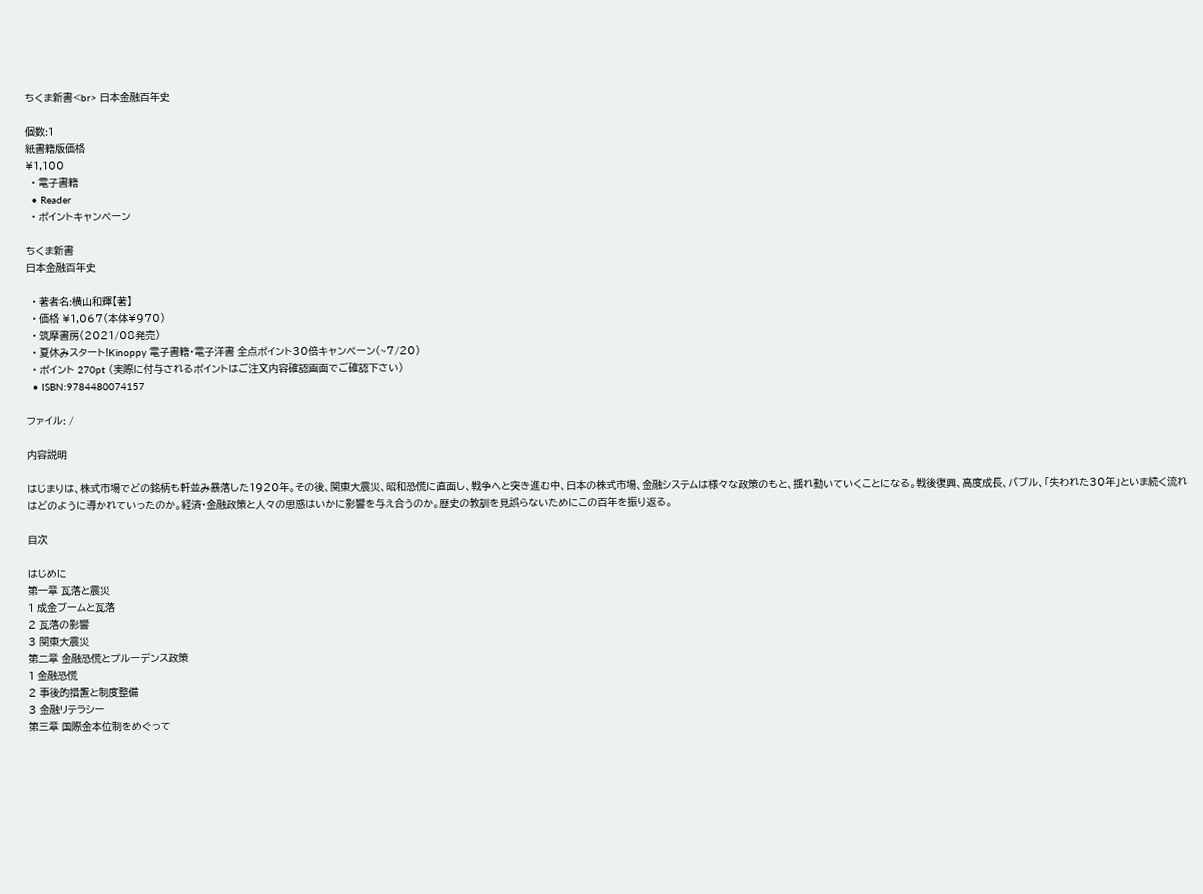ちくま新書<br> 日本金融百年史

個数:1
紙書籍版価格
¥1,100
  • 電子書籍
  • Reader
  • ポイントキャンペーン

ちくま新書
日本金融百年史

  • 著者名:横山和輝【著】
  • 価格 ¥1,067(本体¥970)
  • 筑摩書房(2021/08発売)
  • 夏休みスタート!Kinoppy 電子書籍・電子洋書 全点ポイント30倍キャンペーン(~7/20)
  • ポイント 270pt (実際に付与されるポイントはご注文内容確認画面でご確認下さい)
  • ISBN:9784480074157

ファイル: /

内容説明

はじまりは、株式市場でどの銘柄も軒並み暴落した1920年。その後、関東大震災、昭和恐慌に直面し、戦争へと突き進む中、日本の株式市場、金融システムは様々な政策のもと、揺れ動いていくことになる。戦後復興、高度成長、バブル、「失われた30年」といま続く流れはどのように導かれていったのか。経済・金融政策と人々の思惑はいかに影響を与え合うのか。歴史の教訓を見誤らないためにこの百年を振り返る。

目次

はじめに
第一章 瓦落と震災
1 成金ブームと瓦落
2 瓦落の影響
3 関東大震災
第二章 金融恐慌とプルーデンス政策
1 金融恐慌
2 事後的措置と制度整備
3 金融リテラシー
第三章 国際金本位制をめぐって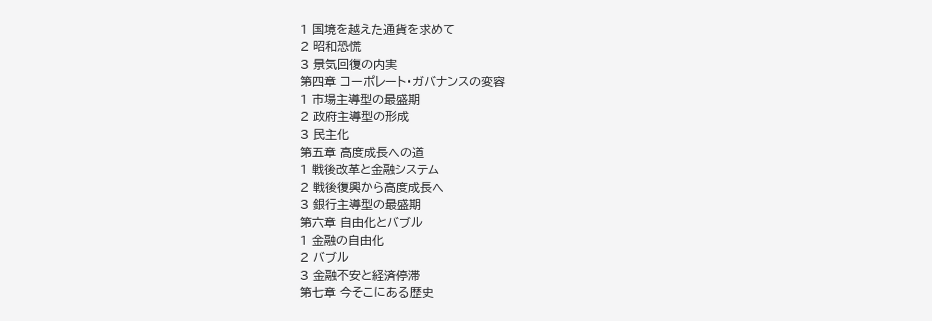1 国境を越えた通貨を求めて
2 昭和恐慌
3 景気回復の内実
第四章 コーポレート・ガバナンスの変容
1 市場主導型の最盛期
2 政府主導型の形成
3 民主化
第五章 高度成長への道
1 戦後改革と金融システム
2 戦後復興から高度成長へ
3 銀行主導型の最盛期
第六章 自由化とバブル
1 金融の自由化
2 バブル
3 金融不安と経済停滞
第七章 今そこにある歴史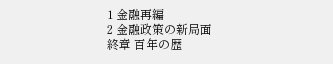1 金融再編
2 金融政策の新局面
終章 百年の歴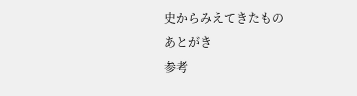史からみえてきたもの
あとがき
参考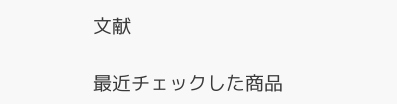文献

最近チェックした商品